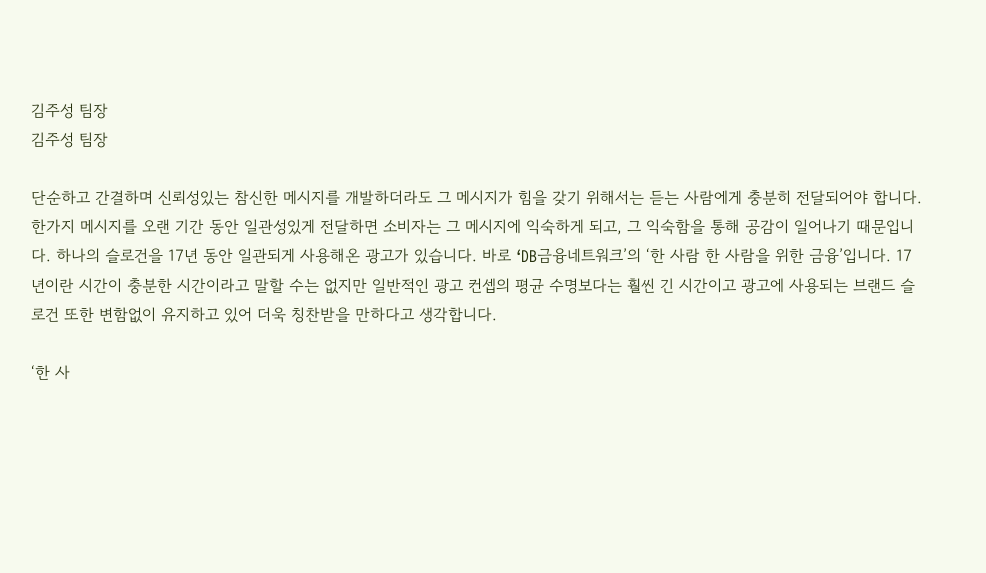김주성 팀장
김주성 팀장

단순하고 간결하며 신뢰성있는 참신한 메시지를 개발하더라도 그 메시지가 힘을 갖기 위해서는 듣는 사람에게 충분히 전달되어야 합니다. 한가지 메시지를 오랜 기간 동안 일관성있게 전달하면 소비자는 그 메시지에 익숙하게 되고, 그 익숙함을 통해 공감이 일어나기 때문입니다. 하나의 슬로건을 17년 동안 일관되게 사용해온 광고가 있습니다. 바로 ‘DB금융네트워크’의 ‘한 사람 한 사람을 위한 금융’입니다. 17년이란 시간이 충분한 시간이라고 말할 수는 없지만 일반적인 광고 컨셉의 평균 수명보다는 훨씬 긴 시간이고 광고에 사용되는 브랜드 슬로건 또한 변함없이 유지하고 있어 더욱 칭찬받을 만하다고 생각합니다.

‘한 사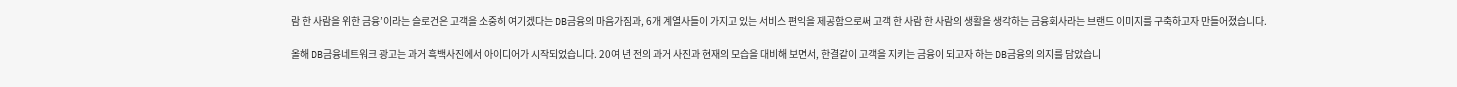람 한 사람을 위한 금융’이라는 슬로건은 고객을 소중히 여기겠다는 DB금융의 마음가짐과, 6개 계열사들이 가지고 있는 서비스 편익을 제공함으로써 고객 한 사람 한 사람의 생활을 생각하는 금융회사라는 브랜드 이미지를 구축하고자 만들어졌습니다.

올해 DB금융네트워크 광고는 과거 흑백사진에서 아이디어가 시작되었습니다. 20여 년 전의 과거 사진과 현재의 모습을 대비해 보면서, 한결같이 고객을 지키는 금융이 되고자 하는 DB금융의 의지를 담았습니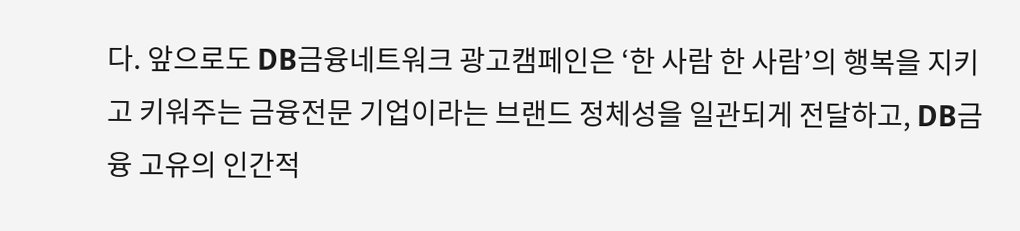다. 앞으로도 DB금융네트워크 광고캠페인은 ‘한 사람 한 사람’의 행복을 지키고 키워주는 금융전문 기업이라는 브랜드 정체성을 일관되게 전달하고, DB금융 고유의 인간적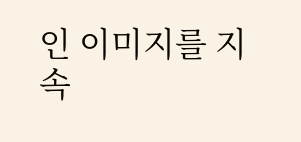인 이미지를 지속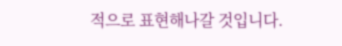적으로 표현해나갈 것입니다.